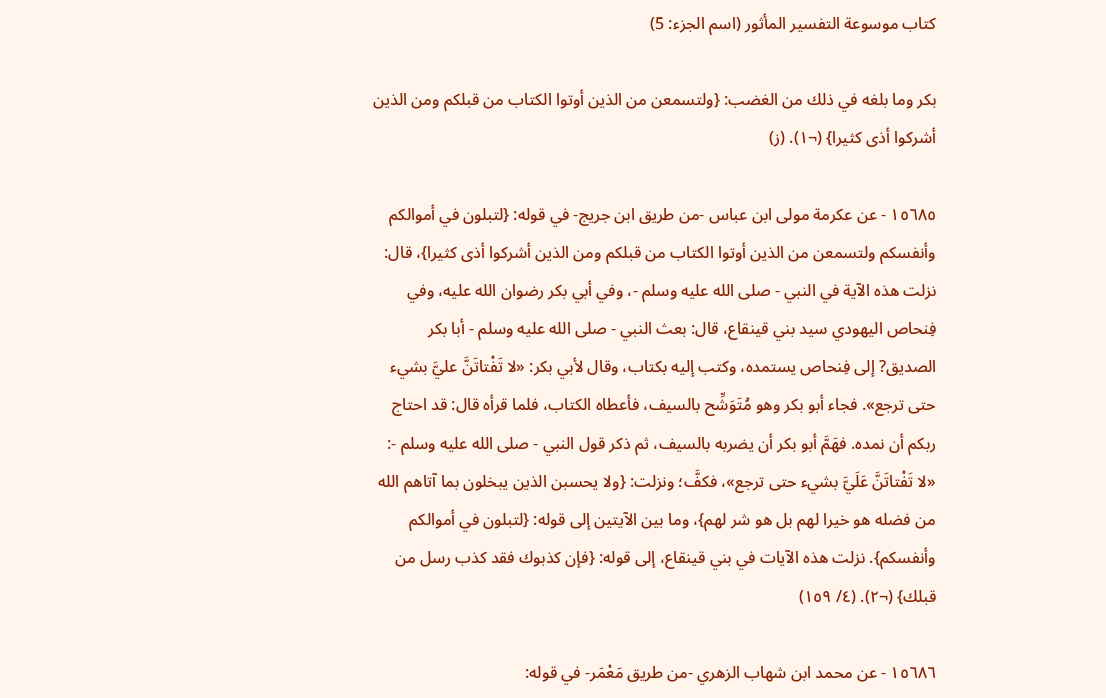كتاب موسوعة التفسير المأثور (اسم الجزء: 5)

بكر وما بلغه في ذلك من الغضب: {ولتسمعن من الذين أوتوا الكتاب من قبلكم ومن الذين أشركوا أذى كثيرا} (¬١). (ز)

١٥٦٨٥ - عن عكرمة مولى ابن عباس -من طريق ابن جريج- في قوله: {لتبلون في أموالكم وأنفسكم ولتسمعن من الذين أوتوا الكتاب من قبلكم ومن الذين أشركوا أذى كثيرا}، قال: نزلت هذه الآية في النبي - صلى الله عليه وسلم -، وفي أبي بكر رضوان الله عليه، وفي فِنحاص اليهودي سيد بني قينقاع، قال: بعث النبي - صلى الله عليه وسلم - أبا بكر الصديق? إلى فِنحاص يستمده، وكتب إليه بكتاب، وقال لأبي بكر: «لا تَفْتاتَنَّ عليَّ بشيء حتى ترجع». فجاء أبو بكر وهو مُتَوَشِّح بالسيف، فأعطاه الكتاب، فلما قرأه قال: قد احتاج ربكم أن نمده. فهَمَّ أبو بكر أن يضربه بالسيف، ثم ذكر قول النبي - صلى الله عليه وسلم -: «لا تَفْتاتَنَّ عَلَيَّ بشيء حتى ترجع»، فكفَّ؛ ونزلت: {ولا يحسبن الذين يبخلون بما آتاهم الله من فضله هو خيرا لهم بل هو شر لهم}، وما بين الآيتين إلى قوله: {لتبلون في أموالكم وأنفسكم}. نزلت هذه الآيات في بني قينقاع، إلى قوله: {فإن كذبوك فقد كذب رسل من قبلك} (¬٢). (٤/ ١٥٩)

١٥٦٨٦ - عن محمد ابن شهاب الزهري -من طريق مَعْمَر- في قوله: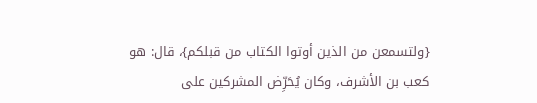{ولتسمعن من الذين أوتوا الكتاب من قبلكم}، قال: هو كعب بن الأشرف، وكان يُحَرِّض المشركين على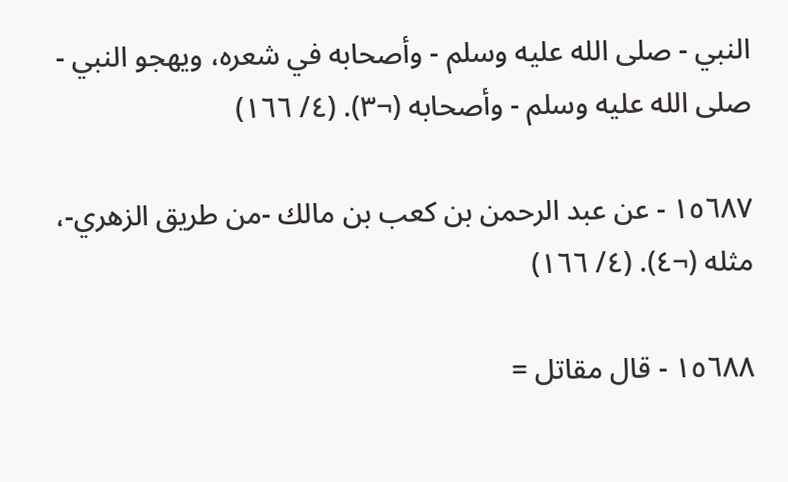النبي - صلى الله عليه وسلم - وأصحابه في شعره، ويهجو النبي - صلى الله عليه وسلم - وأصحابه (¬٣). (٤/ ١٦٦)

١٥٦٨٧ - عن عبد الرحمن بن كعب بن مالك -من طريق الزهري-، مثله (¬٤). (٤/ ١٦٦)

١٥٦٨٨ - قال مقاتل =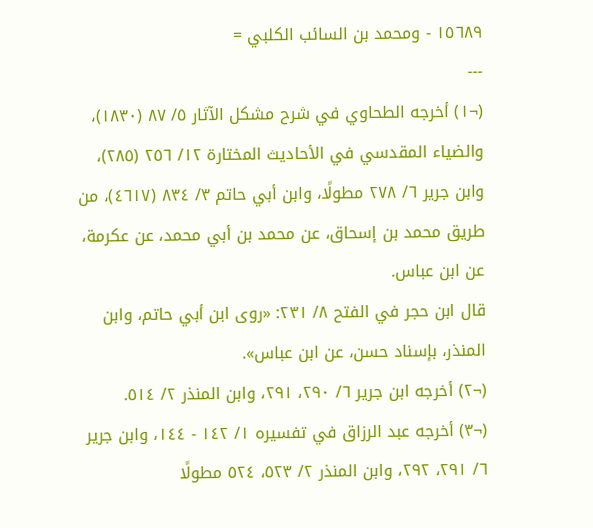١٥٦٨٩ - ومحمد بن السائب الكلبي =
---
(¬١) أخرجه الطحاوي في شرح مشكل الآثار ٥/ ٨٧ (١٨٣٠)، والضياء المقدسي في الأحاديث المختارة ١٢/ ٢٥٦ (٢٨٥)، وابن جرير ٦/ ٢٧٨ مطولًا، وابن أبي حاتم ٣/ ٨٣٤ (٤٦١٧)، من طريق محمد بن إسحاق، عن محمد بن أبي محمد، عن عكرمة، عن ابن عباس.
قال ابن حجر في الفتح ٨/ ٢٣١: «روى ابن أبي حاتم، وابن المنذر، بإسناد حسن، عن ابن عباس».
(¬٢) أخرجه ابن جرير ٦/ ٢٩٠، ٢٩١، وابن المنذر ٢/ ٥١٤.
(¬٣) أخرجه عبد الرزاق في تفسيره ١/ ١٤٢ - ١٤٤، وابن جرير ٦/ ٢٩١، ٢٩٢، وابن المنذر ٢/ ٥٢٣، ٥٢٤ مطولًا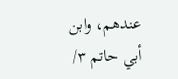عندهم، وابن أبي حاتم ٣/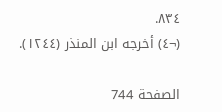٨٣٤.
(¬٤) أخرجه ابن المنذر (١٢٤٤).

الصفحة 744